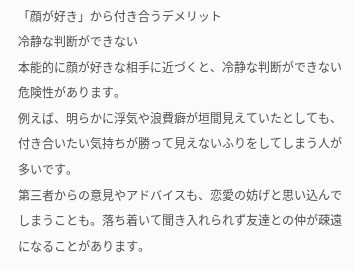「顔が好き」から付き合うデメリット
冷静な判断ができない
本能的に顔が好きな相手に近づくと、冷静な判断ができない危険性があります。
例えば、明らかに浮気や浪費癖が垣間見えていたとしても、付き合いたい気持ちが勝って見えないふりをしてしまう人が多いです。
第三者からの意見やアドバイスも、恋愛の妨げと思い込んでしまうことも。落ち着いて聞き入れられず友達との仲が疎遠になることがあります。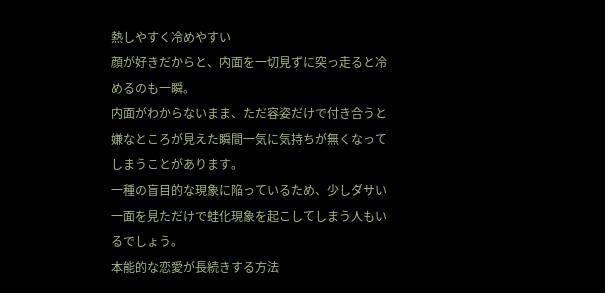熱しやすく冷めやすい
顔が好きだからと、内面を一切見ずに突っ走ると冷めるのも一瞬。
内面がわからないまま、ただ容姿だけで付き合うと嫌なところが見えた瞬間一気に気持ちが無くなってしまうことがあります。
一種の盲目的な現象に陥っているため、少しダサい一面を見ただけで蛙化現象を起こしてしまう人もいるでしょう。
本能的な恋愛が長続きする方法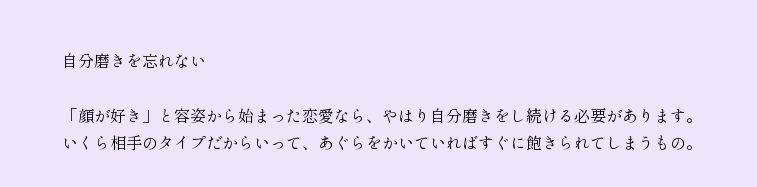自分磨きを忘れない

「顔が好き」と容姿から始まった恋愛なら、やはり自分磨きをし続ける必要があります。
いくら相手のタイプだからいって、あぐらをかいていればすぐに飽きられてしまうもの。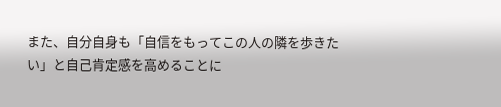また、自分自身も「自信をもってこの人の隣を歩きたい」と自己肯定感を高めることに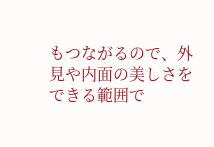もつながるので、外見や内面の美しさをできる範囲で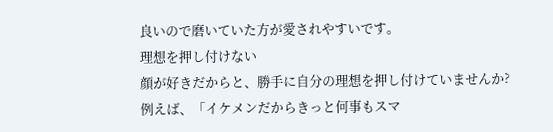良いので磨いていた方が愛されやすいです。
理想を押し付けない
顔が好きだからと、勝手に自分の理想を押し付けていませんか?
例えば、「イケメンだからきっと何事もスマ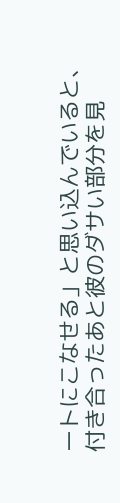ートにこなせる」と思い込んでいると、付き合ったあと彼のダサい部分を見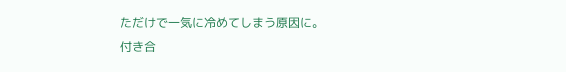ただけで一気に冷めてしまう原因に。
付き合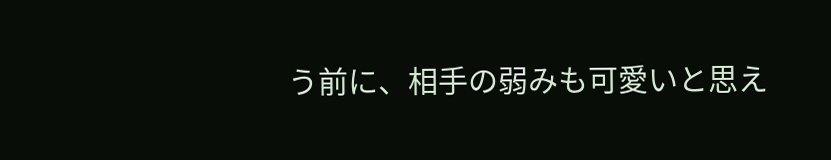う前に、相手の弱みも可愛いと思え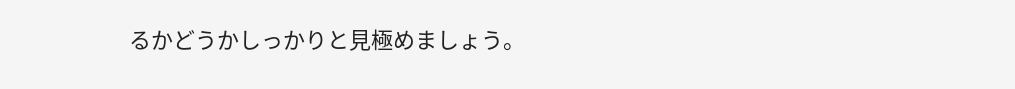るかどうかしっかりと見極めましょう。